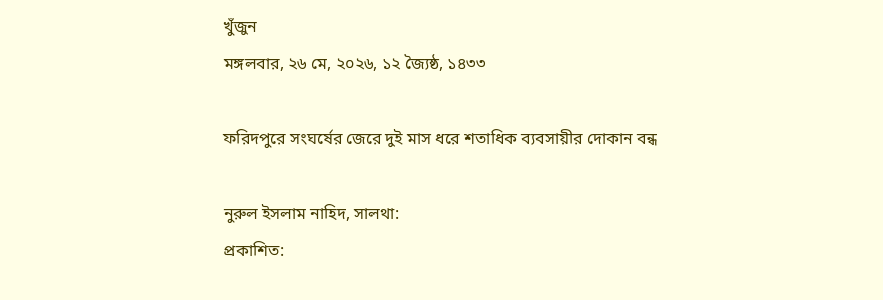খুঁজুন
মঙ্গলবার, ২৬ মে, ২০২৬, ১২ জ্যৈষ্ঠ, ১৪৩৩

ফরিদপুরে সংঘর্ষের জেরে দুই মাস ধরে শতাধিক ব্যবসায়ীর দোকান বন্ধ

নুরুল ইসলাম নাহিদ, সালথা:
প্রকাশিত: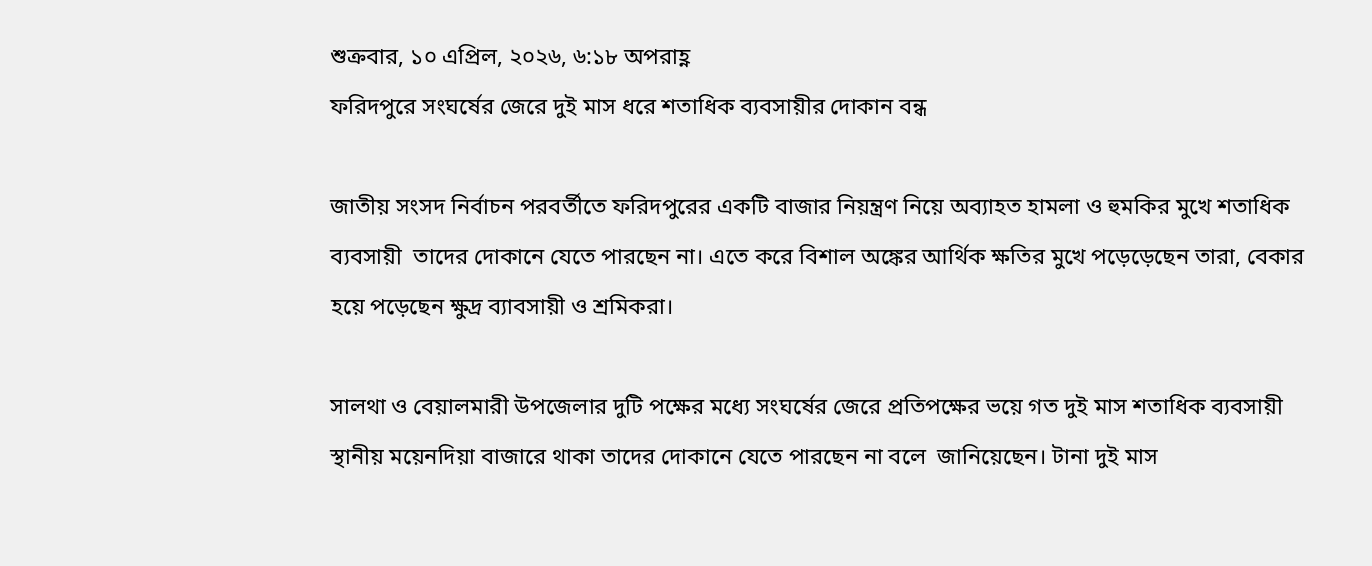শুক্রবার, ১০ এপ্রিল, ২০২৬, ৬:১৮ অপরাহ্ণ
ফরিদপুরে সংঘর্ষের জেরে দুই মাস ধরে শতাধিক ব্যবসায়ীর দোকান বন্ধ

জাতীয় সংসদ নির্বাচন পরবর্তীতে ফরিদপুরের একটি বাজার নিয়ন্ত্রণ নিয়ে অব্যাহত হামলা ও হুমকির মুখে শতাধিক ব্যবসায়ী  তাদের দোকানে যেতে পারছেন না। এতে করে বিশাল অঙ্কের আর্থিক ক্ষতির মুখে পড়েড়েছেন তারা, বেকার হয়ে পড়েছেন ক্ষুদ্র ব্যাবসায়ী ও শ্রমিকরা।

সালথা ও বেয়ালমারী উপজেলার দুটি পক্ষের মধ্যে সংঘর্ষের জেরে প্রতিপক্ষের ভয়ে গত দুই মাস শতাধিক ব্যবসায়ী স্থানীয় ময়েনদিয়া বাজারে থাকা তাদের দোকানে যেতে পারছেন না বলে  জানিয়েছেন। টানা দুই মাস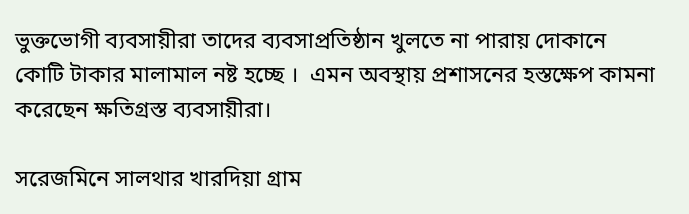ভুক্তভোগী ব্যবসায়ীরা তাদের ব্যবসাপ্রতিষ্ঠান খুলতে না পারায় দোকানে  কোটি টাকার মালামাল নষ্ট হচ্ছে ।  এমন অবস্থায় প্রশাসনের হস্তক্ষেপ কামনা করেছেন ক্ষতিগ্রস্ত ব্যবসায়ীরা।

সরেজমিনে সালথার খারদিয়া গ্রাম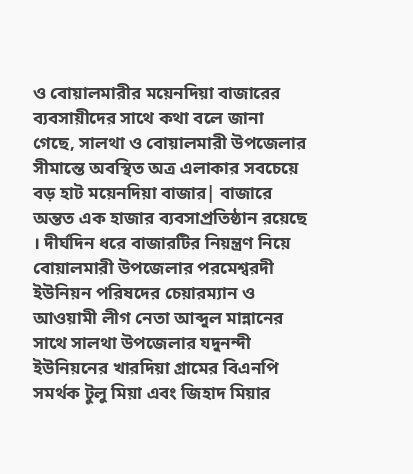ও বোয়ালমারীর ময়েনদিয়া বাজারের ব্যবসায়ীদের সাথে কথা বলে জানা গেছে, সালথা ও বোয়ালমারী উপজেলার সীমান্তে অবস্থিত অত্র এলাকার সবচেয়ে বড় হাট ময়েনদিয়া বাজার| বাজারে অন্তত এক হাজার ব্যবসাপ্রতিষ্ঠান রয়েছে । দীর্ঘদিন ধরে বাজারটির নিয়ন্ত্রণ নিয়ে বোয়ালমারী উপজেলার পরমেশ্বরদী ইউনিয়ন পরিষদের চেয়ারম্যান ও আওয়ামী লীগ নেতা আব্দুল মান্নানের সাথে সালথা উপজেলার যদুনন্দী ইউনিয়নের খারদিয়া গ্রামের বিএনপি সমর্থক টুলু মিয়া এবং জিহাদ মিয়ার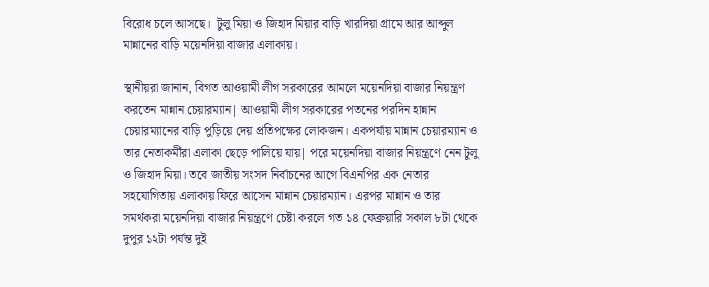বিরোধ চলে আসছে।  টুলু মিয়া ও জিহাদ মিয়ার বাড়ি খারদিয়া গ্রামে আর আব্দুল মান্নানের বাড়ি ময়েনদিয়া বাজার এলাকায়।

স্থানীয়রা জানান, বিগত আওয়ামী লীগ সরকারের আমলে ময়েনদিয়া বাজার নিয়ন্ত্রণ করতেন মান্নান চেয়ারম্যান| আওয়ামী লীগ সরকারের পতনের পরদিন হান্নান চেয়ারম্যানের বাড়ি পুড়িয়ে দেয় প্রতিপক্ষের লোকজন। একপর্যায় মান্নান চেয়ারম্যান ও তার নেতাকর্মীরা এলাকা ছেড়ে পালিয়ে যায়| পরে ময়েনদিয়া বাজার নিয়ন্ত্রণে নেন টুলু ও জিহাদ মিয়া। তবে জাতীয় সংসদ নির্বাচনের আগে বিএনপির এক নেতার সহযোগিতায় এলাকায় ফিরে আসেন মান্নান চেয়ারম্যান। এরপর মান্নান ও তার সমর্থকরা ময়েনদিয়া বাজার নিয়ন্ত্রণে চেষ্টা করলে গত ১৪ ফেব্রুয়ারি সকাল ৮টা থেকে দুপুর ১২টা পর্যন্ত দুই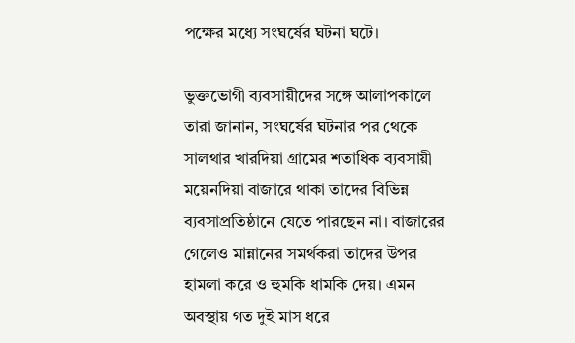পক্ষের মধ্যে সংঘর্ষের ঘটনা ঘটে।

ভুক্তভোগী ব্যবসায়ীদের সঙ্গে আলাপকালে তারা জানান, সংঘর্ষের ঘটনার পর থেকে সালথার খারদিয়া গ্রামের শতাধিক ব্যবসায়ী ময়েনদিয়া বাজারে থাকা তাদের বিভিন্ন ব্যবসাপ্রতিষ্ঠানে যেতে পারছেন না। বাজারের গেলেও মান্নানের সমর্থকরা তাদের উপর হামলা করে ও হুমকি ধামকি দেয়। এমন অবস্থায় গত দুই মাস ধরে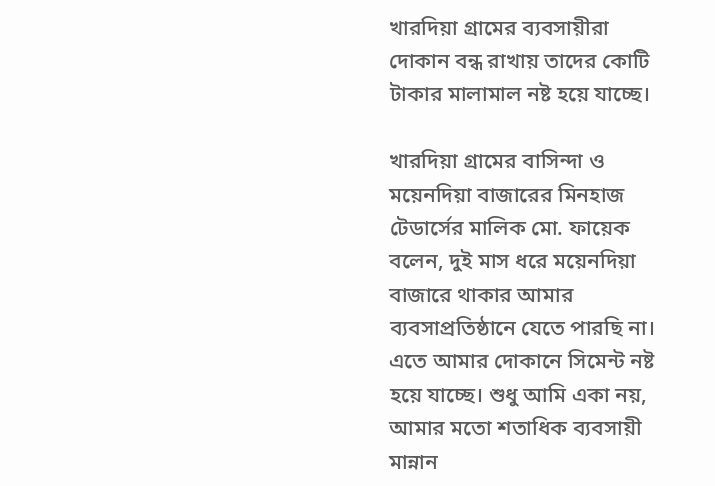খারদিয়া গ্রামের ব্যবসায়ীরা দোকান বন্ধ রাখায় তাদের কোটি টাকার মালামাল নষ্ট হয়ে যাচ্ছে।

খারদিয়া গ্রামের বাসিন্দা ও ময়েনদিয়া বাজারের মিনহাজ টেডার্সের মালিক মো. ফায়েক বলেন, দুই মাস ধরে ময়েনদিয়া বাজারে থাকার আমার ব্যবসাপ্রতিষ্ঠানে যেতে পারছি না। এতে আমার দোকানে সিমেন্ট নষ্ট হয়ে যাচ্ছে। শুধু আমি একা নয়, আমার মতো শতাধিক ব্যবসায়ী মান্নান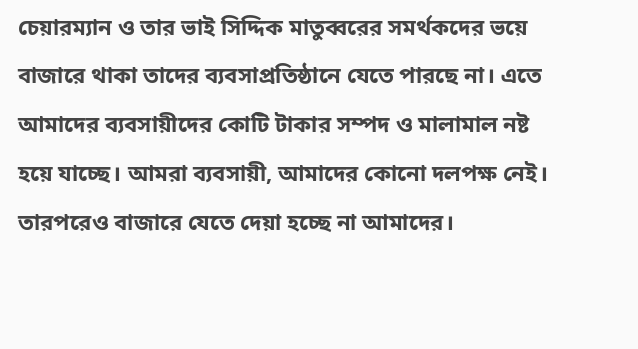চেয়ারম্যান ও তার ভাই সিদ্দিক মাতুব্বরের সমর্থকদের ভয়ে বাজারে থাকা তাদের ব্যবসাপ্রতিষ্ঠানে যেতে পারছে না। এতে আমাদের ব্যবসায়ীদের কোটি টাকার সম্পদ ও মালামাল নষ্ট হয়ে যাচ্ছে। আমরা ব্যবসায়ী, আমাদের কোনো দলপক্ষ নেই। তারপরেও বাজারে যেতে দেয়া হচ্ছে না আমাদের।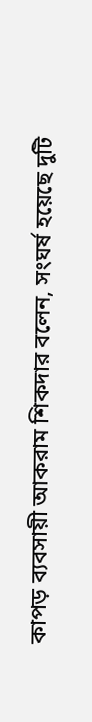কাপড় ব্যবসায়ী আকরাম শিকদার বলেন, সংঘর্ষ হয়েছে দুটি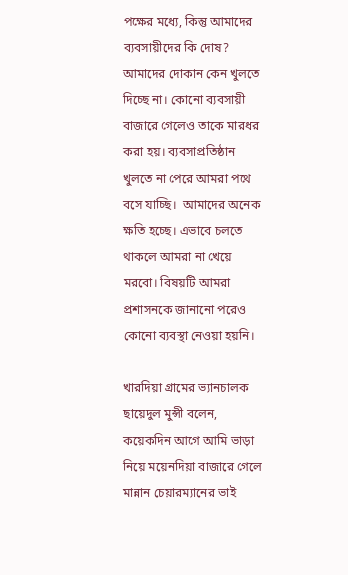পক্ষের মধ্যে, কিন্তু আমাদের ব্যবসায়ীদের কি দোষ? আমাদের দোকান কেন খুলতে দিচ্ছে না। কোনো ব্যবসায়ী বাজারে গেলেও তাকে মারধর করা হয়। ব্যবসাপ্রতিষ্ঠান খুলতে না পেরে আমরা পথে বসে যাচ্ছি।  আমাদের অনেক ক্ষতি হচ্ছে। এভাবে চলতে থাকলে আমরা না খেয়ে মরবো। বিষয়টি আমরা প্রশাসনকে জানানো পরেও কোনো ব্যবস্থা নেওয়া হয়নি।

খারদিয়া গ্রামের ভ্যানচালক ছায়েদুল মুন্সী বলেন, কয়েকদিন আগে আমি ভাড়া নিয়ে ময়েনদিয়া বাজারে গেলে মান্নান চেয়ারম্যানের ভাই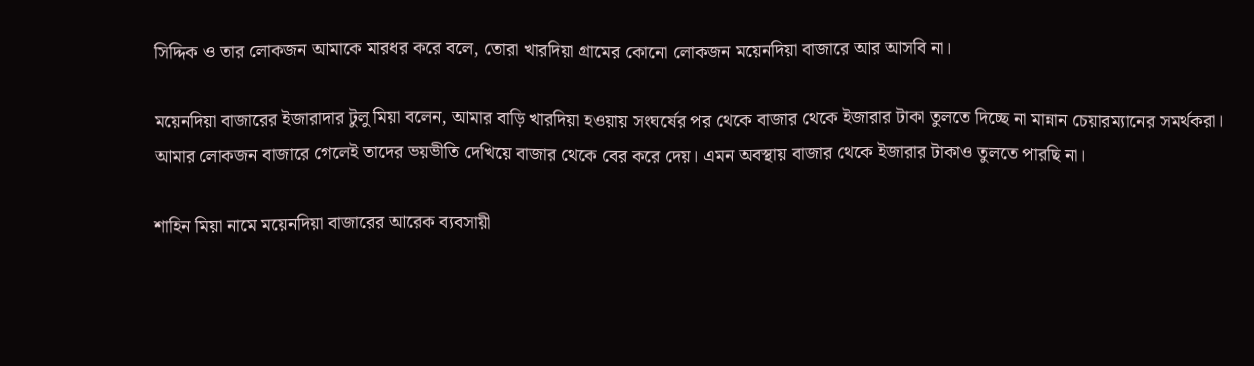সিদ্দিক ও তার লোকজন আমাকে মারধর করে বলে, তোরা খারদিয়া গ্রামের কোনো লোকজন ময়েনদিয়া বাজারে আর আসবি না।

ময়েনদিয়া বাজারের ইজারাদার টুলু মিয়া বলেন, আমার বাড়ি খারদিয়া হওয়ায় সংঘর্ষের পর থেকে বাজার থেকে ইজারার টাকা তুলতে দিচ্ছে না মান্নান চেয়ারম্যানের সমর্থকরা। আমার লোকজন বাজারে গেলেই তাদের ভয়ভীতি দেখিয়ে বাজার থেকে বের করে দেয়। এমন অবস্থায় বাজার থেকে ইজারার টাকাও তুলতে পারছি না।

শাহিন মিয়া নামে ময়েনদিয়া বাজারের আরেক ব্যবসায়ী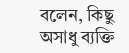বলেন, কিছু অসাধু ব্যক্তি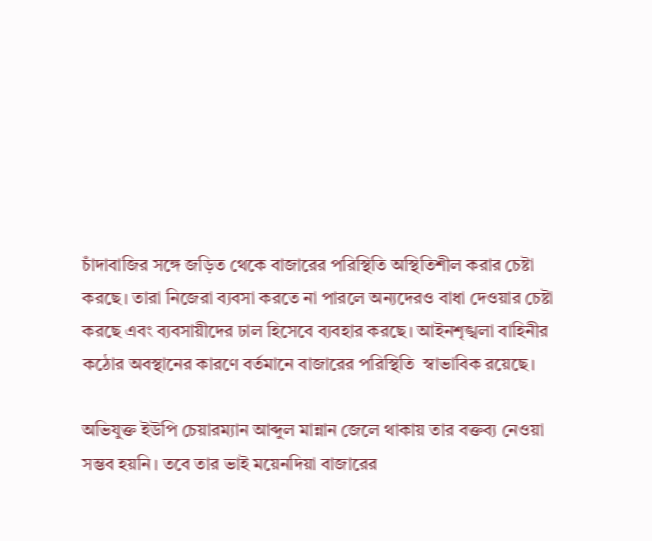চাঁদাবাজির সঙ্গে জড়িত থেকে বাজারের পরিস্থিতি অস্থিতিশীল করার চেষ্টা করছে। তারা নিজেরা ব্যবসা করতে না পারলে অন্যদেরও বাধা দেওয়ার চেষ্টা করছে এবং ব্যবসায়ীদের ঢাল হিসেবে ব্যবহার করছে। আইনশৃঙ্খলা বাহিনীর কঠোর অবস্থানের কারণে বর্তমানে বাজারের পরিস্থিতি  স্বাভাবিক রয়েছে।

অভিযুক্ত ইউপি চেয়ারম্যান আব্দুল মান্নান জেলে থাকায় তার বক্তব্য নেওয়া সম্ভব হয়নি। তবে তার ভাই ময়েনদিয়া বাজারের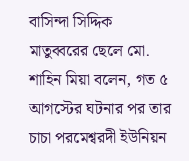বাসিন্দা সিদ্দিক মাতুব্বরের ছেলে মো. শাহিন মিয়া বলেন, গত ৫ আগস্টের ঘটনার পর তার চাচা পরমেশ্বরদী ইউনিয়ন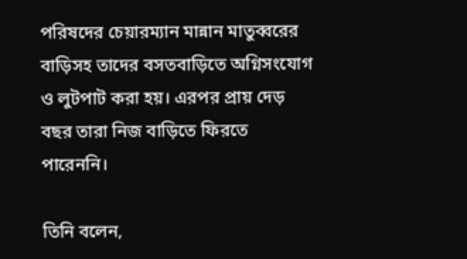পরিষদের চেয়ারম্যান মান্নান মাতুব্বরের বাড়িসহ তাদের বসতবাড়িতে অগ্নিসংযোগ ও লুটপাট করা হয়। এরপর প্রায় দেড় বছর তারা নিজ বাড়িতে ফিরতে পারেননি।

তিনি বলেন,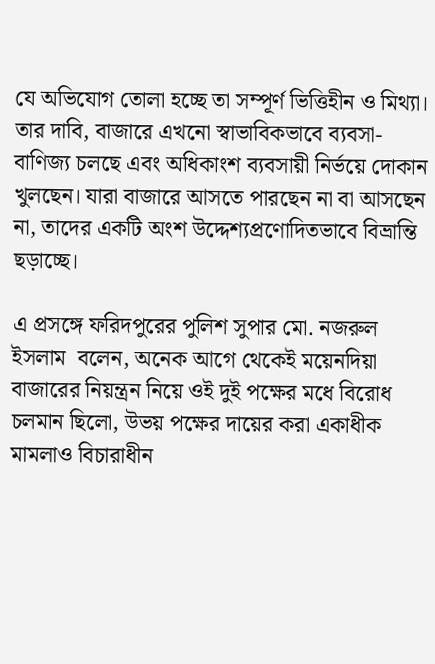যে অভিযোগ তোলা হচ্ছে তা সম্পূর্ণ ভিত্তিহীন ও মিথ্যা। তার দাবি, বাজারে এখনো স্বাভাবিকভাবে ব্যবসা-বাণিজ্য চলছে এবং অধিকাংশ ব্যবসায়ী নির্ভয়ে দোকান খুলছেন। যারা বাজারে আসতে পারছেন না বা আসছেন না, তাদের একটি অংশ উদ্দেশ্যপ্রণোদিতভাবে বিভ্রান্তি ছড়াচ্ছে।

এ প্রসঙ্গে ফরিদপুরের পুলিশ সুপার মো. নজরুল ইসলাম  বলেন, অনেক আগে থেকেই ময়েনদিয়া বাজারের নিয়ন্ত্রন নিয়ে ওই দুই পক্ষের মধে বিরোধ চলমান ছিলো, উভয় পক্ষের দায়ের করা একাধীক মামলাও বিচারাধীন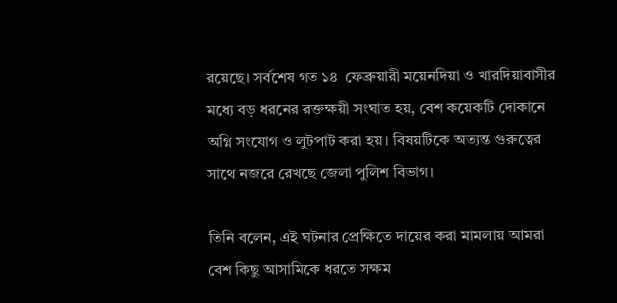রয়েছে। সর্বশেষ গত ১৪  ফেব্রুয়ারী ময়েনদিয়া ও খারদিয়াবাসীর মধ্যে বড় ধরনের রক্তক্ষয়ী সংঘাত হয়, বেশ কয়েকটি দোকানে অগ্নি সংযোগ ও লুটপাট করা হয়। বিষয়টিকে অত্যন্ত গুরুত্বের সাথে নজরে রেখছে জেলা পুলিশ বিভাগ।

তিনি বলেন, এই ঘটনার প্রেক্ষিতে দায়ের করা মামলায় আমরা বেশ কিছু আসামিকে ধরতে সক্ষম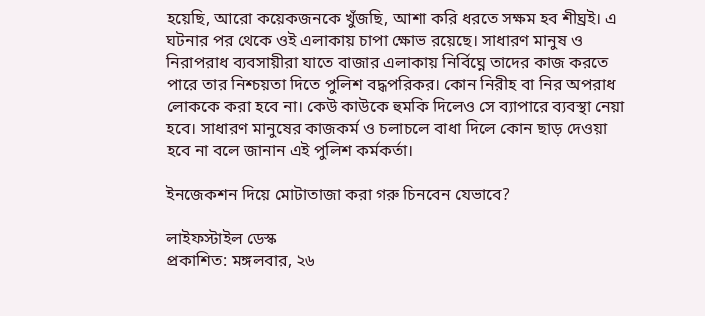হয়েছি, আরো কয়েকজনকে খুঁজছি, আশা করি ধরতে সক্ষম হব শীঘ্রই। এ ঘটনার পর থেকে ওই এলাকায় চাপা ক্ষোভ রয়েছে। সাধারণ মানুষ ও নিরাপরাধ ব্যবসায়ীরা যাতে বাজার এলাকায় নির্বিঘ্নে তাদের কাজ করতে পারে তার নিশ্চয়তা দিতে পুলিশ বদ্ধপরিকর। কোন নিরীহ বা নির অপরাধ লোককে করা হবে না। কেউ কাউকে হুমকি দিলেও সে ব্যাপারে ব্যবস্থা নেয়া হবে। সাধারণ মানুষের কাজকর্ম ও চলাচলে বাধা দিলে কোন ছাড় দেওয়া হবে না বলে জানান এই পুলিশ কর্মকর্তা।

ইনজেকশন দিয়ে মোটাতাজা করা গরু চিনবেন যেভাবে?

লাইফস্টাইল ডেস্ক
প্রকাশিত: মঙ্গলবার, ২৬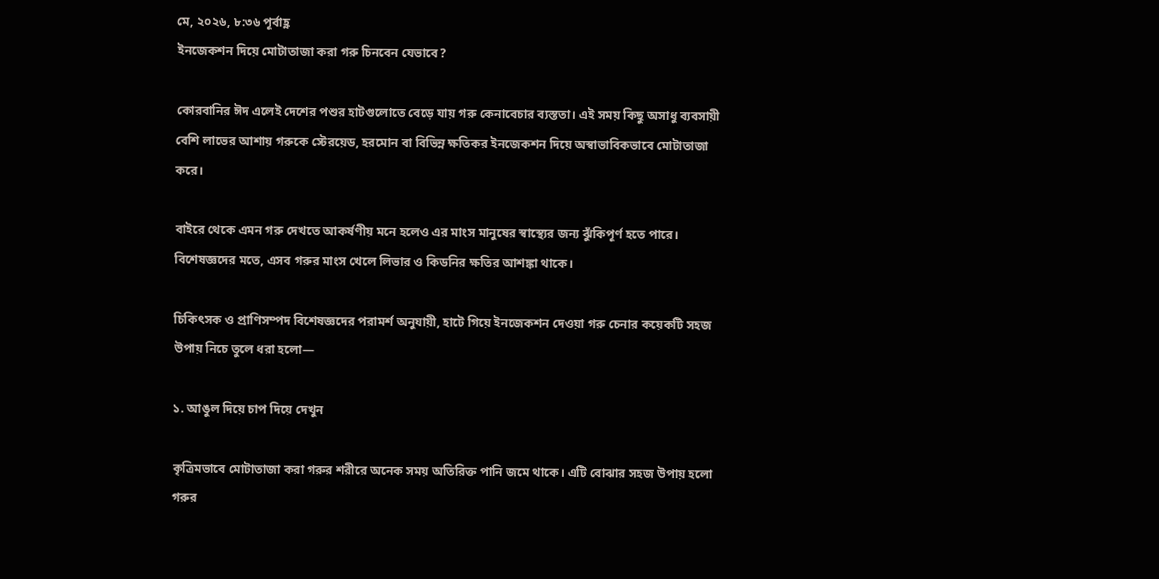মে, ২০২৬, ৮:৩৬ পূর্বাহ্ণ
ইনজেকশন দিয়ে মোটাতাজা করা গরু চিনবেন যেভাবে?

কোরবানির ঈদ এলেই দেশের পশুর হাটগুলোতে বেড়ে যায় গরু কেনাবেচার ব্যস্ততা। এই সময় কিছু অসাধু ব্যবসায়ী বেশি লাভের আশায় গরুকে স্টেরয়েড, হরমোন বা বিভিন্ন ক্ষতিকর ইনজেকশন দিয়ে অস্বাভাবিকভাবে মোটাতাজা করে।

বাইরে থেকে এমন গরু দেখতে আকর্ষণীয় মনে হলেও এর মাংস মানুষের স্বাস্থ্যের জন্য ঝুঁকিপূর্ণ হতে পারে। বিশেষজ্ঞদের মতে, এসব গরুর মাংস খেলে লিভার ও কিডনির ক্ষতির আশঙ্কা থাকে।

চিকিৎসক ও প্রাণিসম্পদ বিশেষজ্ঞদের পরামর্শ অনুযায়ী, হাটে গিয়ে ইনজেকশন দেওয়া গরু চেনার কয়েকটি সহজ উপায় নিচে তুলে ধরা হলো—

১. আঙুল দিয়ে চাপ দিয়ে দেখুন

কৃত্রিমভাবে মোটাতাজা করা গরুর শরীরে অনেক সময় অতিরিক্ত পানি জমে থাকে। এটি বোঝার সহজ উপায় হলো গরুর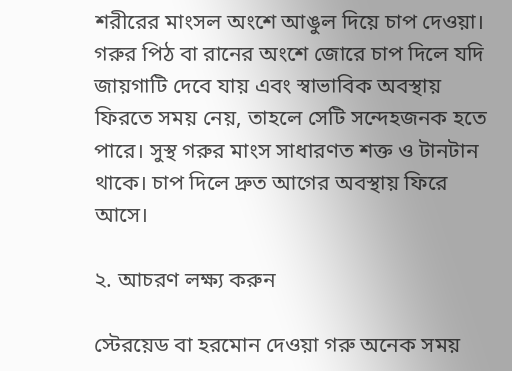শরীরের মাংসল অংশে আঙুল দিয়ে চাপ দেওয়া। গরুর পিঠ বা রানের অংশে জোরে চাপ দিলে যদি জায়গাটি দেবে যায় এবং স্বাভাবিক অবস্থায় ফিরতে সময় নেয়, তাহলে সেটি সন্দেহজনক হতে পারে। সুস্থ গরুর মাংস সাধারণত শক্ত ও টানটান থাকে। চাপ দিলে দ্রুত আগের অবস্থায় ফিরে আসে।

২. আচরণ লক্ষ্য করুন

স্টেরয়েড বা হরমোন দেওয়া গরু অনেক সময়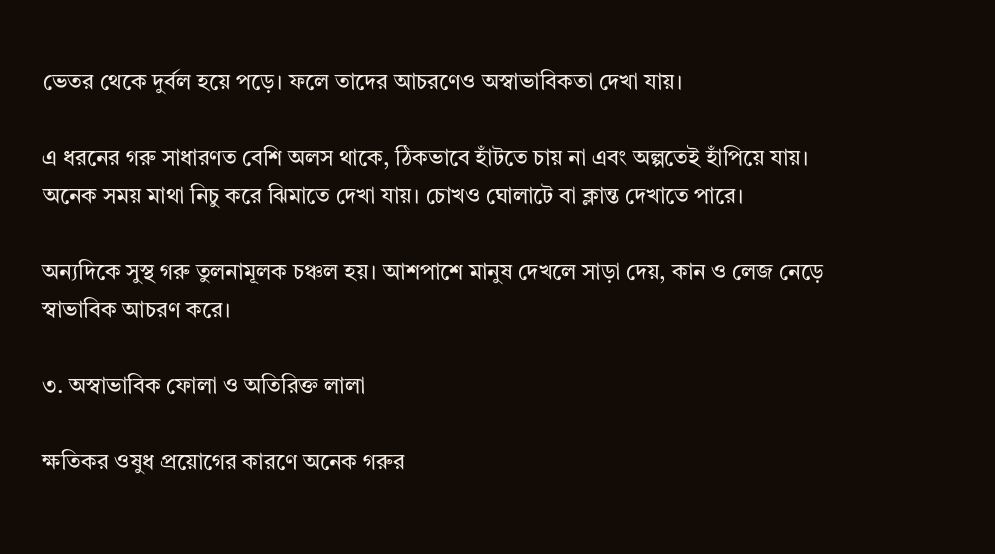ভেতর থেকে দুর্বল হয়ে পড়ে। ফলে তাদের আচরণেও অস্বাভাবিকতা দেখা যায়।

এ ধরনের গরু সাধারণত বেশি অলস থাকে, ঠিকভাবে হাঁটতে চায় না এবং অল্পতেই হাঁপিয়ে যায়। অনেক সময় মাথা নিচু করে ঝিমাতে দেখা যায়। চোখও ঘোলাটে বা ক্লান্ত দেখাতে পারে।

অন্যদিকে সুস্থ গরু তুলনামূলক চঞ্চল হয়। আশপাশে মানুষ দেখলে সাড়া দেয়, কান ও লেজ নেড়ে স্বাভাবিক আচরণ করে।

৩. অস্বাভাবিক ফোলা ও অতিরিক্ত লালা

ক্ষতিকর ওষুধ প্রয়োগের কারণে অনেক গরুর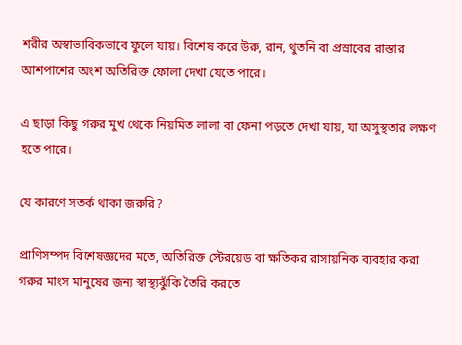শরীর অস্বাভাবিকভাবে ফুলে যায়। বিশেষ করে উরু, রান, থুতনি বা প্রস্রাবের রাস্তার আশপাশের অংশ অতিরিক্ত ফোলা দেখা যেতে পারে।

এ ছাড়া কিছু গরুর মুখ থেকে নিয়মিত লালা বা ফেনা পড়তে দেখা যায়, যা অসুস্থতার লক্ষণ হতে পারে।

যে কারণে সতর্ক থাকা জরুরি?

প্রাণিসম্পদ বিশেষজ্ঞদের মতে, অতিরিক্ত স্টেরয়েড বা ক্ষতিকর রাসায়নিক ব্যবহার করা গরুর মাংস মানুষের জন্য স্বাস্থ্যঝুঁকি তৈরি করতে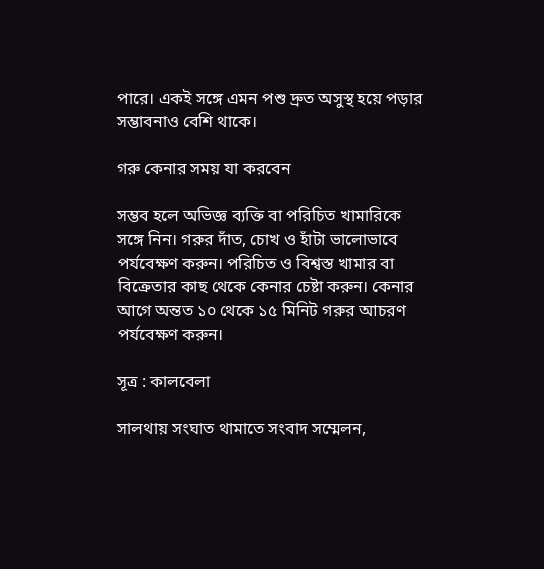পারে। একই সঙ্গে এমন পশু দ্রুত অসুস্থ হয়ে পড়ার সম্ভাবনাও বেশি থাকে।

গরু কেনার সময় যা করবেন

সম্ভব হলে অভিজ্ঞ ব্যক্তি বা পরিচিত খামারিকে সঙ্গে নিন। গরুর দাঁত, চোখ ও হাঁটা ভালোভাবে পর্যবেক্ষণ করুন। পরিচিত ও বিশ্বস্ত খামার বা বিক্রেতার কাছ থেকে কেনার চেষ্টা করুন। কেনার আগে অন্তত ১০ থেকে ১৫ মিনিট গরুর আচরণ পর্যবেক্ষণ করুন।

সূত্র : কালবেলা

সালথায় সংঘাত থামাতে সংবাদ সম্মেলন,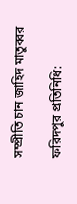সম্প্রীতি চান জাহিদ মাতুব্বর

ফরিদপুর প্রতিনিধি: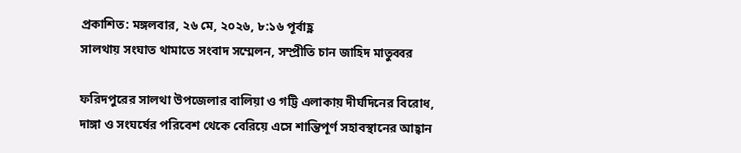প্রকাশিত: মঙ্গলবার, ২৬ মে, ২০২৬, ৮:১৬ পূর্বাহ্ণ
সালথায় সংঘাত থামাতে সংবাদ সম্মেলন, সম্প্রীতি চান জাহিদ মাতুব্বর

ফরিদপুরের সালথা উপজেলার বালিয়া ও গট্টি এলাকায় দীর্ঘদিনের বিরোধ, দাঙ্গা ও সংঘর্ষের পরিবেশ থেকে বেরিয়ে এসে শান্তিপূর্ণ সহাবস্থানের আহ্বান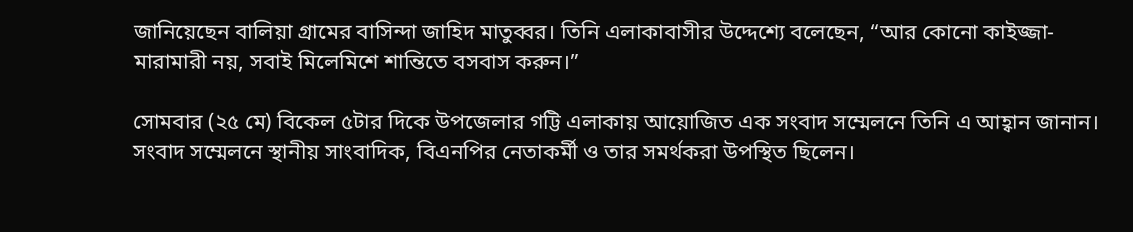জানিয়েছেন বালিয়া গ্রামের বাসিন্দা জাহিদ মাতুব্বর। তিনি এলাকাবাসীর উদ্দেশ্যে বলেছেন, “আর কোনো কাইজ্জা-মারামারী নয়, সবাই মিলেমিশে শান্তিতে বসবাস করুন।”

সোমবার (২৫ মে) বিকেল ৫টার দিকে উপজেলার গট্টি এলাকায় আয়োজিত এক সংবাদ সম্মেলনে তিনি এ আহ্বান জানান। সংবাদ সম্মেলনে স্থানীয় সাংবাদিক, বিএনপির নেতাকর্মী ও তার সমর্থকরা উপস্থিত ছিলেন।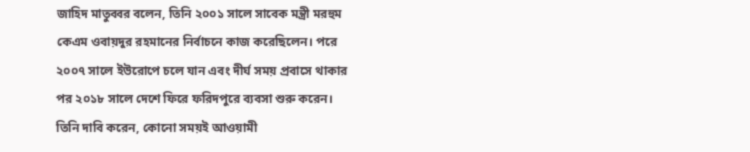জাহিদ মাতুব্বর বলেন, তিনি ২০০১ সালে সাবেক মন্ত্রী মরহুম কেএম ওবায়দুর রহমানের নির্বাচনে কাজ করেছিলেন। পরে ২০০৭ সালে ইউরোপে চলে যান এবং দীর্ঘ সময় প্রবাসে থাকার পর ২০১৮ সালে দেশে ফিরে ফরিদপুরে ব্যবসা শুরু করেন। তিনি দাবি করেন, কোনো সময়ই আওয়ামী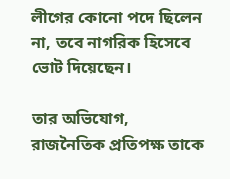লীগের কোনো পদে ছিলেন না, তবে নাগরিক হিসেবে ভোট দিয়েছেন।

তার অভিযোগ, রাজনৈতিক প্রতিপক্ষ তাকে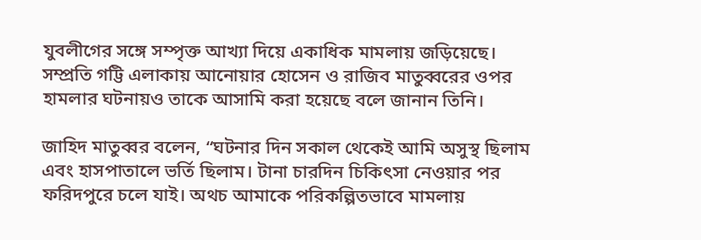যুবলীগের সঙ্গে সম্পৃক্ত আখ্যা দিয়ে একাধিক মামলায় জড়িয়েছে। সম্প্রতি গট্টি এলাকায় আনোয়ার হোসেন ও রাজিব মাতুব্বরের ওপর হামলার ঘটনায়ও তাকে আসামি করা হয়েছে বলে জানান তিনি।

জাহিদ মাতুব্বর বলেন, “ঘটনার দিন সকাল থেকেই আমি অসুস্থ ছিলাম এবং হাসপাতালে ভর্তি ছিলাম। টানা চারদিন চিকিৎসা নেওয়ার পর ফরিদপুরে চলে যাই। অথচ আমাকে পরিকল্পিতভাবে মামলায়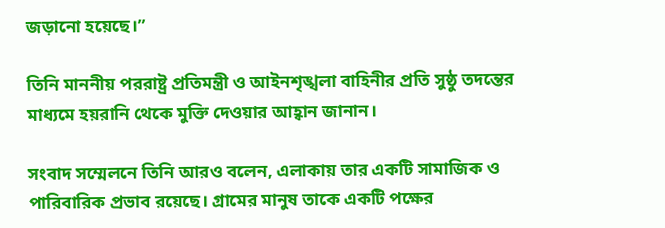জড়ানো হয়েছে।”

তিনি মাননীয় পররাষ্ট্র প্রতিমন্ত্রী ও আইনশৃঙ্খলা বাহিনীর প্রতি সুষ্ঠু তদন্তের মাধ্যমে হয়রানি থেকে মুক্তি দেওয়ার আহ্বান জানান।

সংবাদ সম্মেলনে তিনি আরও বলেন, এলাকায় তার একটি সামাজিক ও পারিবারিক প্রভাব রয়েছে। গ্রামের মানুষ তাকে একটি পক্ষের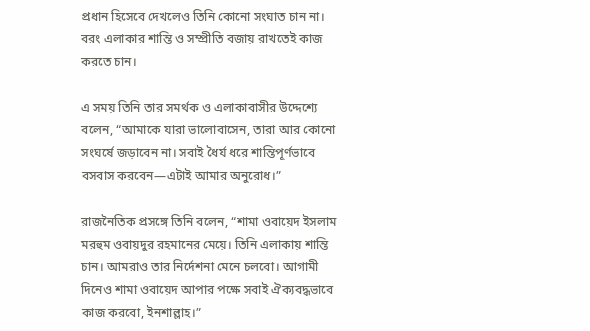প্রধান হিসেবে দেখলেও তিনি কোনো সংঘাত চান না। বরং এলাকার শান্তি ও সম্প্রীতি বজায় রাখতেই কাজ করতে চান।

এ সময় তিনি তার সমর্থক ও এলাকাবাসীর উদ্দেশ্যে বলেন, “আমাকে যারা ভালোবাসেন, তারা আর কোনো সংঘর্ষে জড়াবেন না। সবাই ধৈর্য ধরে শান্তিপূর্ণভাবে বসবাস করবেন—এটাই আমার অনুরোধ।”

রাজনৈতিক প্রসঙ্গে তিনি বলেন, “শামা ওবায়েদ ইসলাম মরহুম ওবায়দুর রহমানের মেয়ে। তিনি এলাকায় শান্তি চান। আমরাও তার নির্দেশনা মেনে চলবো। আগামী দিনেও শামা ওবায়েদ আপার পক্ষে সবাই ঐক্যবদ্ধভাবে কাজ করবো, ইনশাল্লাহ।”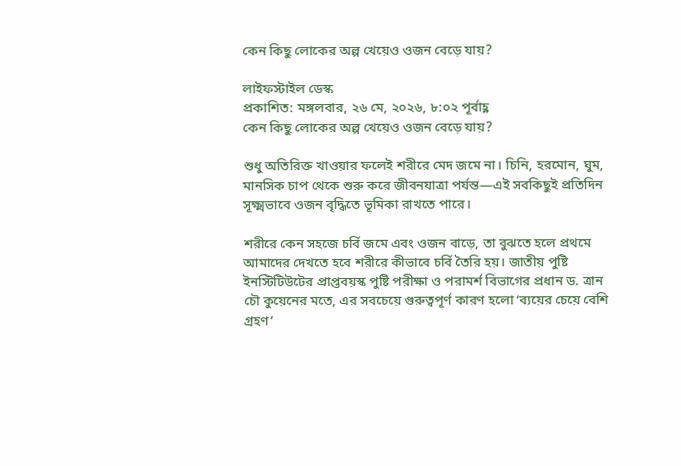কেন কিছু লোকের অল্প খেয়েও ওজন বেড়ে যায়?

লাইফস্টাইল ডেস্ক
প্রকাশিত: মঙ্গলবার, ২৬ মে, ২০২৬, ৮:০২ পূর্বাহ্ণ
কেন কিছু লোকের অল্প খেয়েও ওজন বেড়ে যায়?

শুধু অতিরিক্ত খাওয়ার ফলেই শরীরে মেদ জমে না। চিনি, হরমোন, ঘুম, মানসিক চাপ থেকে শুরু করে জীবনযাত্রা পর্যন্ত—এই সবকিছুই প্রতিদিন সূক্ষ্মভাবে ওজন বৃদ্ধিতে ভূমিকা রাখতে পারে।

শরীরে কেন সহজে চর্বি জমে এবং ওজন বাড়ে, তা বুঝতে হলে প্রথমে আমাদের দেখতে হবে শরীরে কীভাবে চর্বি তৈরি হয়। জাতীয় পুষ্টি ইনস্টিটিউটের প্রাপ্তবয়স্ক পুষ্টি পরীক্ষা ও পরামর্শ বিভাগের প্রধান ড. ত্রান চৌ কুয়েনের মতে, এর সবচেয়ে গুরুত্বপূর্ণ কারণ হলো ‘ব্যয়ের চেয়ে বেশি গ্রহণ’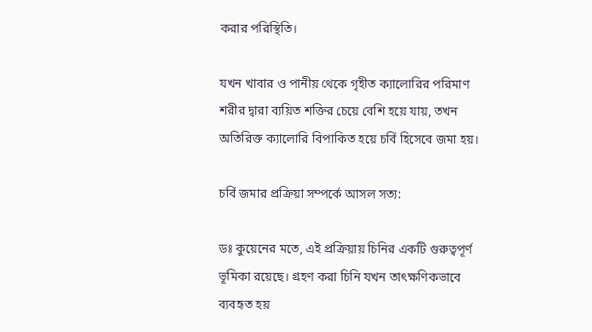করার পরিস্থিতি।

যখন খাবার ও পানীয় থেকে গৃহীত ক্যালোরির পরিমাণ শরীর দ্বারা ব্যয়িত শক্তির চেয়ে বেশি হয়ে যায়, তখন অতিরিক্ত ক্যালোরি বিপাকিত হয়ে চর্বি হিসেবে জমা হয়।

চর্বি জমার প্রক্রিয়া সম্পর্কে আসল সত্য:

ডঃ কুয়েনের মতে, এই প্রক্রিয়ায় চিনির একটি গুরুত্বপূর্ণ ভূমিকা রয়েছে। গ্রহণ করা চিনি যখন তাৎক্ষণিকভাবে ব্যবহৃত হয়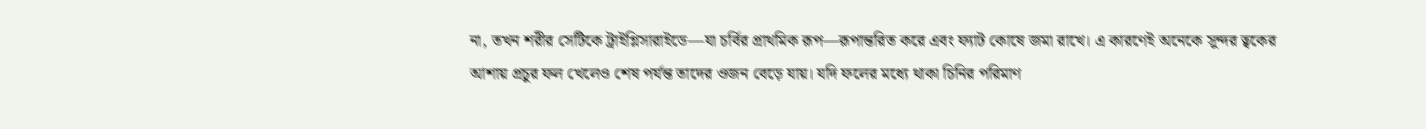না, তখন শরীর সেটিকে ট্রাইগ্লিসারাইডে—যা চর্বির প্রাথমিক রূপ—রূপান্তরিত করে এবং ফ্যাট কোষে জমা রাখে। এ কারণেই অনেকে সুন্দর ত্বকের আশায় প্রচুর ফল খেলেও শেষ পর্যন্ত তাদের ওজন বেড়ে যায়। যদি ফলের মধ্যে থাকা চিনির পরিমাণ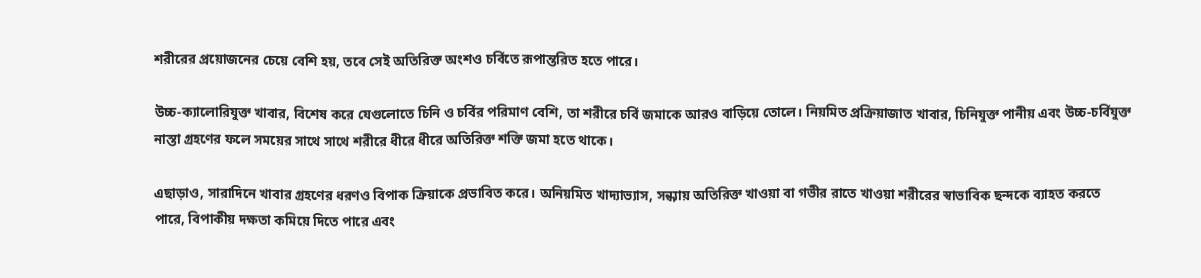শরীরের প্রয়োজনের চেয়ে বেশি হয়, তবে সেই অতিরিক্ত অংশও চর্বিতে রূপান্তরিত হতে পারে।

উচ্চ-ক্যালোরিযুক্ত খাবার, বিশেষ করে যেগুলোতে চিনি ও চর্বির পরিমাণ বেশি, তা শরীরে চর্বি জমাকে আরও বাড়িয়ে তোলে। নিয়মিত প্রক্রিয়াজাত খাবার, চিনিযুক্ত পানীয় এবং উচ্চ-চর্বিযুক্ত নাস্তা গ্রহণের ফলে সময়ের সাথে সাথে শরীরে ধীরে ধীরে অতিরিক্ত শক্তি জমা হতে থাকে।

এছাড়াও, সারাদিনে খাবার গ্রহণের ধরণও বিপাক ক্রিয়াকে প্রভাবিত করে। অনিয়মিত খাদ্যাভ্যাস, সন্ধ্যায় অতিরিক্ত খাওয়া বা গভীর রাতে খাওয়া শরীরের স্বাভাবিক ছন্দকে ব্যাহত করতে পারে, বিপাকীয় দক্ষতা কমিয়ে দিতে পারে এবং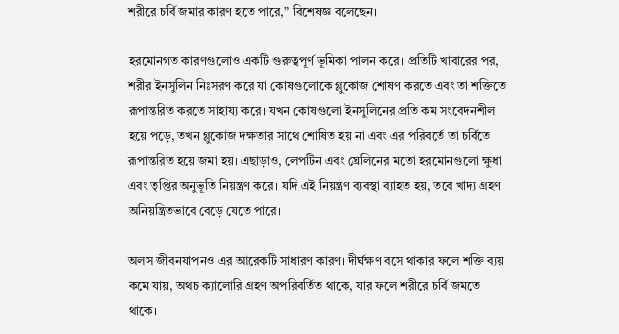শরীরে চর্বি জমার কারণ হতে পারে,” বিশেষজ্ঞ বলেছেন।

হরমোনগত কারণগুলোও একটি গুরুত্বপূর্ণ ভূমিকা পালন করে। প্রতিটি খাবারের পর, শরীর ইনসুলিন নিঃসরণ করে যা কোষগুলোকে গ্লুকোজ শোষণ করতে এবং তা শক্তিতে রূপান্তরিত করতে সাহায্য করে। যখন কোষগুলো ইনসুলিনের প্রতি কম সংবেদনশীল হয়ে পড়ে, তখন গ্লুকোজ দক্ষতার সাথে শোষিত হয় না এবং এর পরিবর্তে তা চর্বিতে রূপান্তরিত হয়ে জমা হয়। এছাড়াও, লেপটিন এবং ঘ্রেলিনের মতো হরমোনগুলো ক্ষুধা এবং তৃপ্তির অনুভূতি নিয়ন্ত্রণ করে। যদি এই নিয়ন্ত্রণ ব্যবস্থা ব্যাহত হয়, তবে খাদ্য গ্রহণ অনিয়ন্ত্রিতভাবে বেড়ে যেতে পারে।

অলস জীবনযাপনও এর আরেকটি সাধারণ কারণ। দীর্ঘক্ষণ বসে থাকার ফলে শক্তি ব্যয় কমে যায়, অথচ ক্যালোরি গ্রহণ অপরিবর্তিত থাকে, যার ফলে শরীরে চর্বি জমতে থাকে।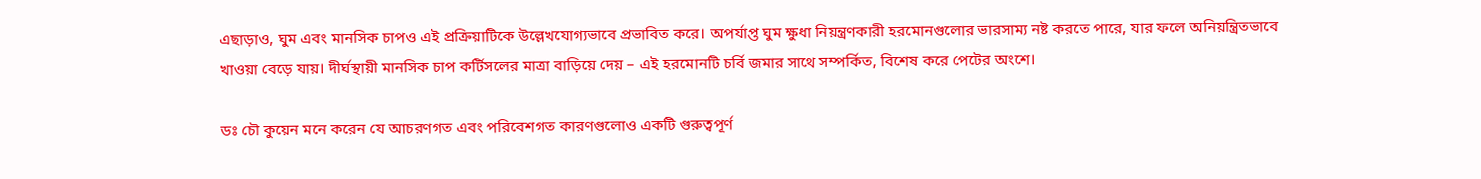এছাড়াও, ঘুম এবং মানসিক চাপও এই প্রক্রিয়াটিকে উল্লেখযোগ্যভাবে প্রভাবিত করে। অপর্যাপ্ত ঘুম ক্ষুধা নিয়ন্ত্রণকারী হরমোনগুলোর ভারসাম্য নষ্ট করতে পারে, যার ফলে অনিয়ন্ত্রিতভাবে খাওয়া বেড়ে যায়। দীর্ঘস্থায়ী মানসিক চাপ কর্টিসলের মাত্রা বাড়িয়ে দেয় – এই হরমোনটি চর্বি জমার সাথে সম্পর্কিত, বিশেষ করে পেটের অংশে।

ডঃ চৌ কুয়েন মনে করেন যে আচরণগত এবং পরিবেশগত কারণগুলোও একটি গুরুত্বপূর্ণ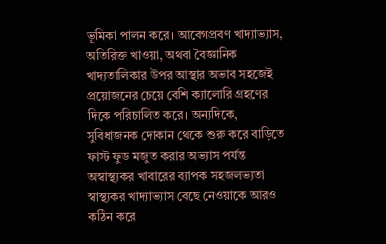ভূমিকা পালন করে। আবেগপ্রবণ খাদ্যাভ্যাস, অতিরিক্ত খাওয়া, অথবা বৈজ্ঞানিক খাদ্যতালিকার উপর আস্থার অভাব সহজেই প্রয়োজনের চেয়ে বেশি ক্যালোরি গ্রহণের দিকে পরিচালিত করে। অন্যদিকে, সুবিধাজনক দোকান থেকে শুরু করে বাড়িতে ফাস্ট ফুড মজুত করার অভ্যাস পর্যন্ত অস্বাস্থ্যকর খাবারের ব্যাপক সহজলভ্যতা স্বাস্থ্যকর খাদ্যাভ্যাস বেছে নেওয়াকে আরও কঠিন করে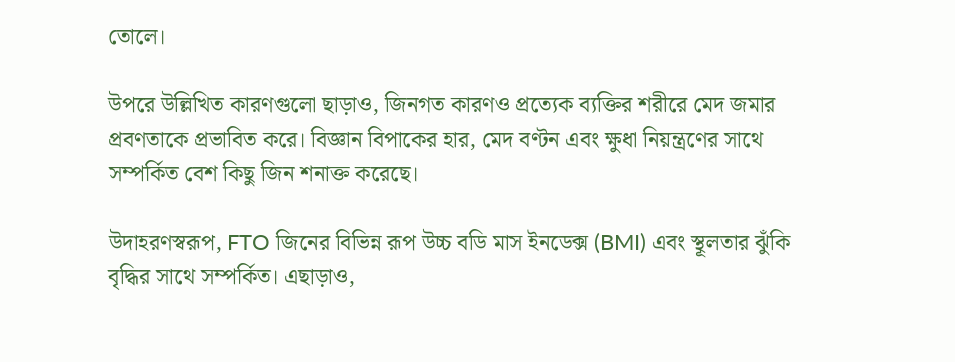তোলে।

উপরে উল্লিখিত কারণগুলো ছাড়াও, জিনগত কারণও প্রত্যেক ব্যক্তির শরীরে মেদ জমার প্রবণতাকে প্রভাবিত করে। বিজ্ঞান বিপাকের হার, মেদ বণ্টন এবং ক্ষুধা নিয়ন্ত্রণের সাথে সম্পর্কিত বেশ কিছু জিন শনাক্ত করেছে।

উদাহরণস্বরূপ, FTO জিনের বিভিন্ন রূপ উচ্চ বডি মাস ইনডেক্স (BMI) এবং স্থূলতার ঝুঁকি বৃদ্ধির সাথে সম্পর্কিত। এছাড়াও,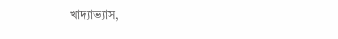খাদ্যাভ্যাস,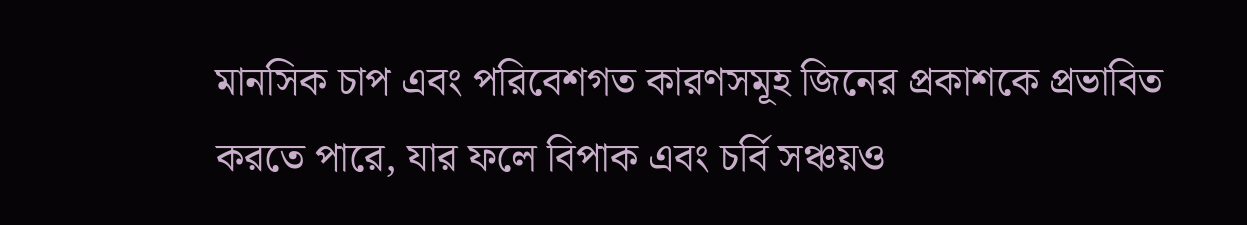মানসিক চাপ এবং পরিবেশগত কারণসমূহ জিনের প্রকাশকে প্রভাবিত করতে পারে, যার ফলে বিপাক এবং চর্বি সঞ্চয়ও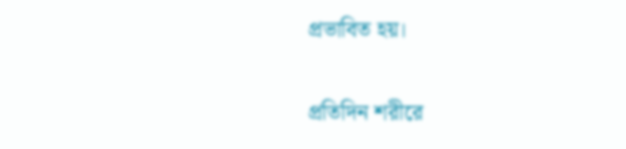প্রভাবিত হয়।

প্রতিদিন শরীরে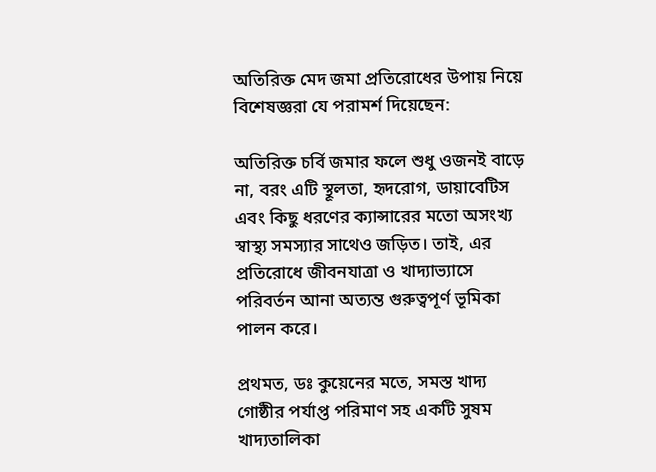অতিরিক্ত মেদ জমা প্রতিরোধের উপায় নিয়ে বিশেষজ্ঞরা যে পরামর্শ দিয়েছেন:

অতিরিক্ত চর্বি জমার ফলে শুধু ওজনই বাড়ে না, বরং এটি স্থূলতা, হৃদরোগ, ডায়াবেটিস এবং কিছু ধরণের ক্যান্সারের মতো অসংখ্য স্বাস্থ্য সমস্যার সাথেও জড়িত। তাই, এর প্রতিরোধে জীবনযাত্রা ও খাদ্যাভ্যাসে পরিবর্তন আনা অত্যন্ত গুরুত্বপূর্ণ ভূমিকা পালন করে।

প্রথমত, ডঃ কুয়েনের মতে, সমস্ত খাদ্য গোষ্ঠীর পর্যাপ্ত পরিমাণ সহ একটি সুষম খাদ্যতালিকা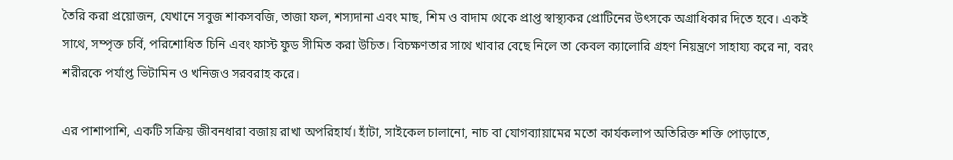তৈরি করা প্রয়োজন, যেখানে সবুজ শাকসবজি, তাজা ফল, শস্যদানা এবং মাছ, শিম ও বাদাম থেকে প্রাপ্ত স্বাস্থ্যকর প্রোটিনের উৎসকে অগ্রাধিকার দিতে হবে। একই সাথে, সম্পৃক্ত চর্বি, পরিশোধিত চিনি এবং ফাস্ট ফুড সীমিত করা উচিত। বিচক্ষণতার সাথে খাবার বেছে নিলে তা কেবল ক্যালোরি গ্রহণ নিয়ন্ত্রণে সাহায্য করে না, বরং শরীরকে পর্যাপ্ত ভিটামিন ও খনিজও সরবরাহ করে।

এর পাশাপাশি, একটি সক্রিয় জীবনধারা বজায় রাখা অপরিহার্য। হাঁটা, সাইকেল চালানো, নাচ বা যোগব্যায়ামের মতো কার্যকলাপ অতিরিক্ত শক্তি পোড়াতে,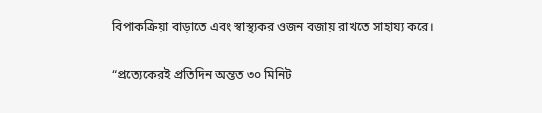বিপাকক্রিয়া বাড়াতে এবং স্বাস্থ্যকর ওজন বজায় রাখতে সাহায্য করে।

“প্রত্যেকেরই প্রতিদিন অন্তত ৩০ মিনিট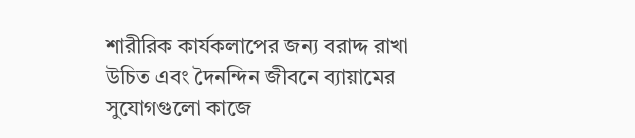শারীরিক কার্যকলাপের জন্য বরাদ্দ রাখা উচিত এবং দৈনন্দিন জীবনে ব্যায়ামের সুযোগগুলো কাজে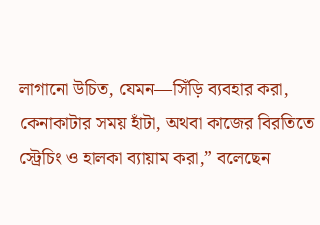লাগানো উচিত, যেমন—সিঁড়ি ব্যবহার করা, কেনাকাটার সময় হাঁটা, অথবা কাজের বিরতিতে স্ট্রেচিং ও হালকা ব্যায়াম করা,” বলেছেন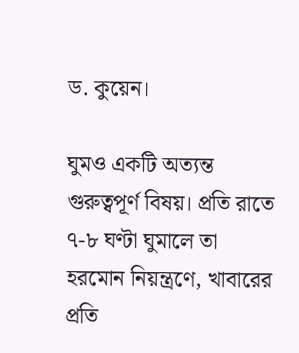ড. কুয়েন।

ঘুমও একটি অত্যন্ত গুরুত্বপূর্ণ বিষয়। প্রতি রাতে ৭-৮ ঘণ্টা ঘুমালে তা হরমোন নিয়ন্ত্রণে, খাবারের প্রতি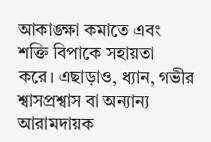আকাঙ্ক্ষা কমাতে এবং শক্তি বিপাকে সহায়তা করে। এছাড়াও, ধ্যান, গভীর শ্বাসপ্রশ্বাস বা অন্যান্য আরামদায়ক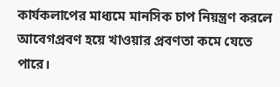কার্যকলাপের মাধ্যমে মানসিক চাপ নিয়ন্ত্রণ করলে আবেগপ্রবণ হয়ে খাওয়ার প্রবণতা কমে যেতে পারে।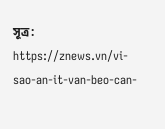সূত্র: https://znews.vn/vi-sao-an-it-van-beo-can-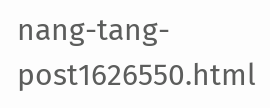nang-tang-post1626550.html